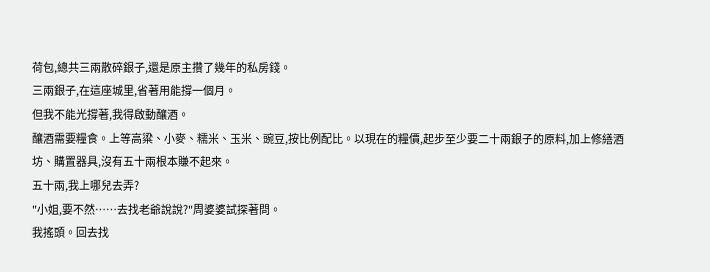荷包,總共三兩散碎銀子,還是原主攢了幾年的私房錢。
三兩銀子,在這座城里,省著用能撐一個月。
但我不能光撐著,我得啟動釀酒。
釀酒需要糧食。上等高粱、小麥、糯米、玉米、豌豆,按比例配比。以現在的糧價,起步至少要二十兩銀子的原料,加上修繕酒坊、購置器具,沒有五十兩根本賺不起來。
五十兩,我上哪兒去弄?
"小姐,要不然……去找老爺說說?"周婆婆試探著問。
我搖頭。回去找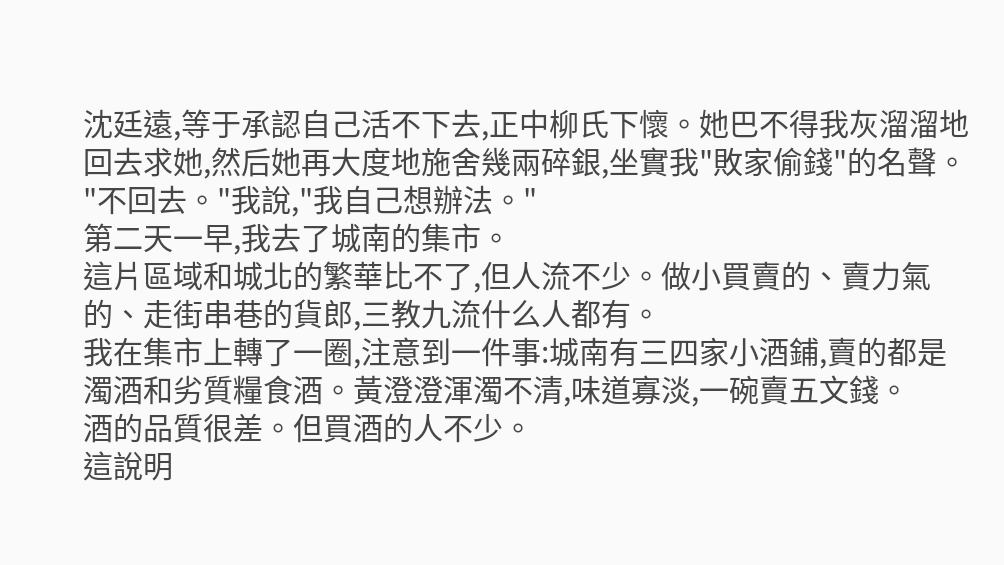沈廷遠,等于承認自己活不下去,正中柳氏下懷。她巴不得我灰溜溜地回去求她,然后她再大度地施舍幾兩碎銀,坐實我"敗家偷錢"的名聲。
"不回去。"我說,"我自己想辦法。"
第二天一早,我去了城南的集市。
這片區域和城北的繁華比不了,但人流不少。做小買賣的、賣力氣的、走街串巷的貨郎,三教九流什么人都有。
我在集市上轉了一圈,注意到一件事:城南有三四家小酒鋪,賣的都是濁酒和劣質糧食酒。黃澄澄渾濁不清,味道寡淡,一碗賣五文錢。
酒的品質很差。但買酒的人不少。
這說明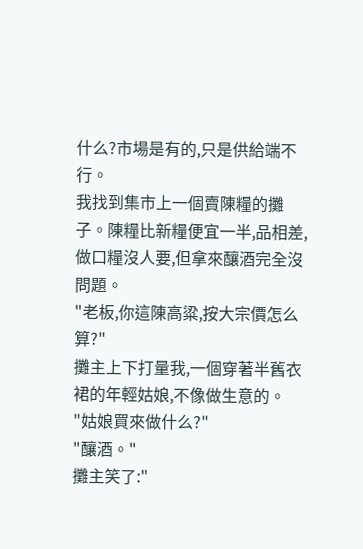什么?市場是有的,只是供給端不行。
我找到集市上一個賣陳糧的攤子。陳糧比新糧便宜一半,品相差,做口糧沒人要,但拿來釀酒完全沒問題。
"老板,你這陳高粱,按大宗價怎么算?"
攤主上下打量我,一個穿著半舊衣裙的年輕姑娘,不像做生意的。
"姑娘買來做什么?"
"釀酒。"
攤主笑了:"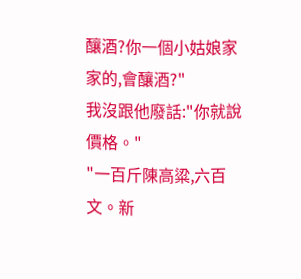釀酒?你一個小姑娘家家的,會釀酒?"
我沒跟他廢話:"你就說價格。"
"一百斤陳高粱,六百文。新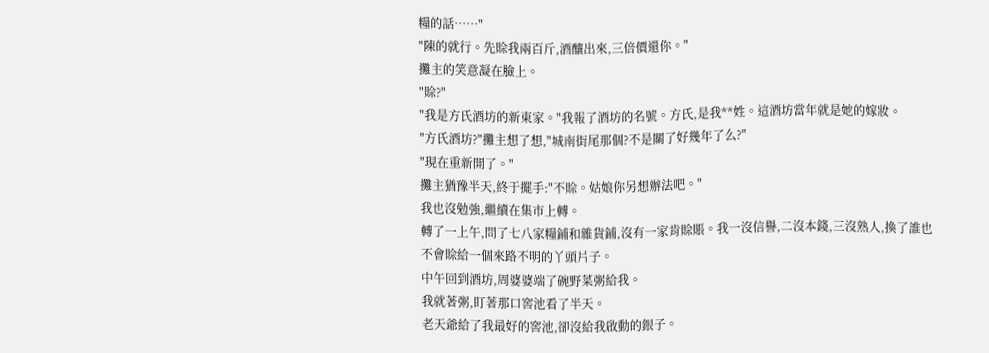糧的話……"
"陳的就行。先賒我兩百斤,酒釀出來,三倍價還你。"
攤主的笑意凝在臉上。
"賒?"
"我是方氏酒坊的新東家。"我報了酒坊的名號。方氏,是我**姓。這酒坊當年就是她的嫁妝。
"方氏酒坊?"攤主想了想,"城南街尾那個?不是關了好幾年了么?"
"現在重新開了。"
攤主猶豫半天,終于擺手:"不賒。姑娘你另想辦法吧。"
我也沒勉強,繼續在集市上轉。
轉了一上午,問了七八家糧鋪和雜貨鋪,沒有一家肯賒賬。我一沒信譽,二沒本錢,三沒熟人,換了誰也不會賒給一個來路不明的丫頭片子。
中午回到酒坊,周婆婆端了碗野菜粥給我。
我就著粥,盯著那口窖池看了半天。
老天爺給了我最好的窖池,卻沒給我啟動的銀子。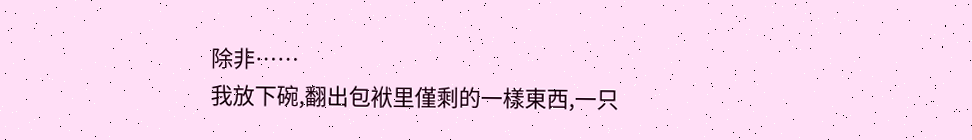除非……
我放下碗,翻出包袱里僅剩的一樣東西,一只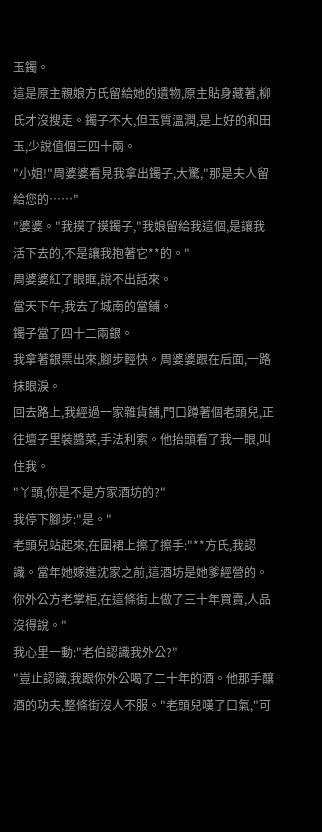玉鐲。
這是原主親娘方氏留給她的遺物,原主貼身藏著,柳氏才沒搜走。鐲子不大,但玉質溫潤,是上好的和田玉,少說值個三四十兩。
"小姐!"周婆婆看見我拿出鐲子,大驚,"那是夫人留給您的……"
"婆婆。"我摸了摸鐲子,"我娘留給我這個,是讓我活下去的,不是讓我抱著它**的。"
周婆婆紅了眼眶,說不出話來。
當天下午,我去了城南的當鋪。
鐲子當了四十二兩銀。
我拿著銀票出來,腳步輕快。周婆婆跟在后面,一路抹眼淚。
回去路上,我經過一家雜貨鋪,門口蹲著個老頭兒,正往壇子里裝醬菜,手法利索。他抬頭看了我一眼,叫住我。
"丫頭,你是不是方家酒坊的?"
我停下腳步:"是。"
老頭兒站起來,在圍裙上擦了擦手:"**方氏,我認識。當年她嫁進沈家之前,這酒坊是她爹經營的。你外公方老掌柜,在這條街上做了三十年買賣,人品沒得說。"
我心里一動:"老伯認識我外公?"
"豈止認識,我跟你外公喝了二十年的酒。他那手釀酒的功夫,整條街沒人不服。"老頭兒嘆了口氣,"可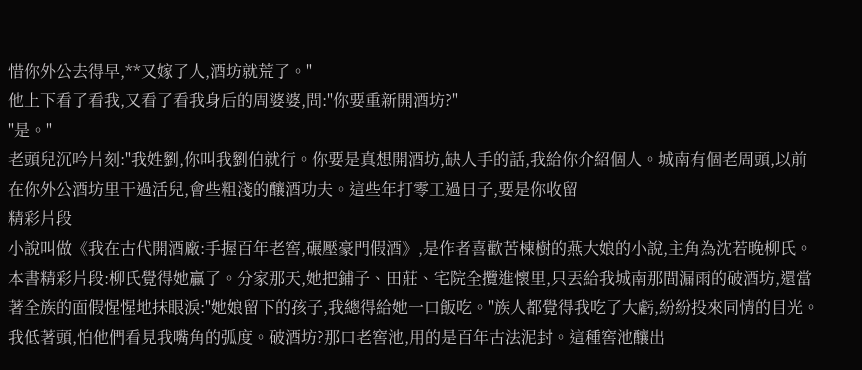惜你外公去得早,**又嫁了人,酒坊就荒了。"
他上下看了看我,又看了看我身后的周婆婆,問:"你要重新開酒坊?"
"是。"
老頭兒沉吟片刻:"我姓劉,你叫我劉伯就行。你要是真想開酒坊,缺人手的話,我給你介紹個人。城南有個老周頭,以前在你外公酒坊里干過活兒,會些粗淺的釀酒功夫。這些年打零工過日子,要是你收留
精彩片段
小說叫做《我在古代開酒廠:手握百年老窖,碾壓豪門假酒》,是作者喜歡苦楝樹的燕大娘的小說,主角為沈若晚柳氏。本書精彩片段:柳氏覺得她贏了。分家那天,她把鋪子、田莊、宅院全攬進懷里,只丟給我城南那間漏雨的破酒坊,還當著全族的面假惺惺地抹眼淚:"她娘留下的孩子,我總得給她一口飯吃。"族人都覺得我吃了大虧,紛紛投來同情的目光。我低著頭,怕他們看見我嘴角的弧度。破酒坊?那口老窖池,用的是百年古法泥封。這種窖池釀出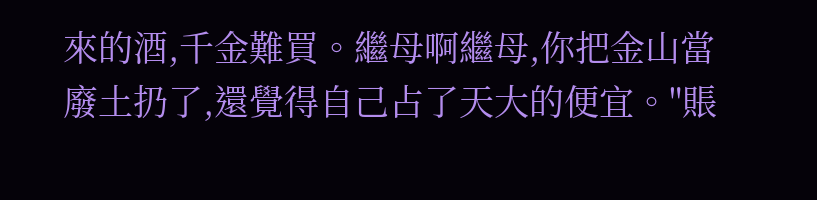來的酒,千金難買。繼母啊繼母,你把金山當廢土扔了,還覺得自己占了天大的便宜。"賬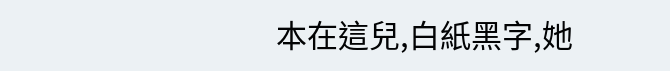本在這兒,白紙黑字,她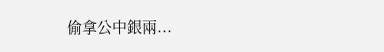偷拿公中銀兩...